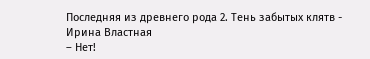Последняя из древнего рода 2. Тень забытых клятв - Ирина Властная
– Нет!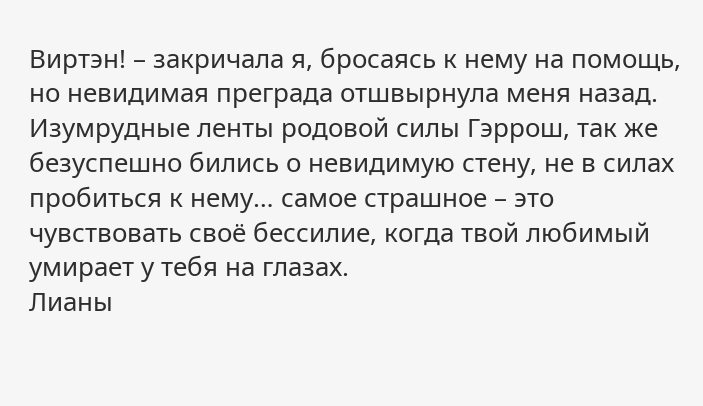Виртэн! – закричала я, бросаясь к нему на помощь, но невидимая преграда отшвырнула меня назад.
Изумрудные ленты родовой силы Гэррош, так же безуспешно бились о невидимую стену, не в силах пробиться к нему… самое страшное – это чувствовать своё бессилие, когда твой любимый умирает у тебя на глазах.
Лианы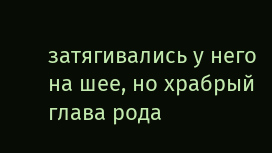затягивались у него на шее, но храбрый глава рода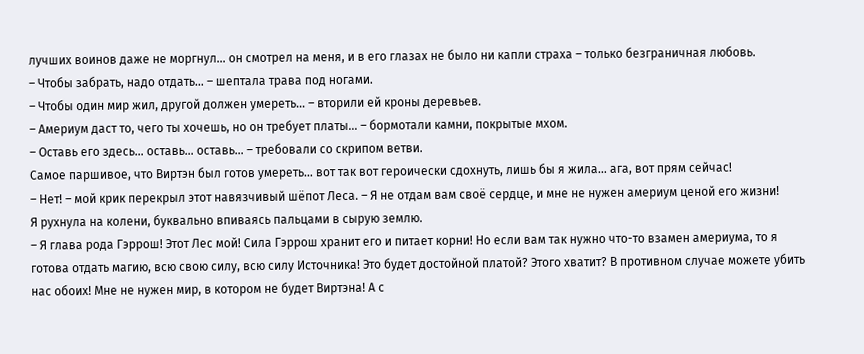лучших воинов даже не моргнул… он смотрел на меня, и в его глазах не было ни капли страха – только безграничная любовь.
– Чтобы забрать, надо отдать… – шептала трава под ногами.
– Чтобы один мир жил, другой должен умереть… – вторили ей кроны деревьев.
– Америум даст то, чего ты хочешь, но он требует платы… – бормотали камни, покрытые мхом.
– Оставь его здесь… оставь… оставь… – требовали со скрипом ветви.
Самое паршивое, что Виртэн был готов умереть… вот так вот героически сдохнуть, лишь бы я жила… ага, вот прям сейчас!
– Нет! – мой крик перекрыл этот навязчивый шёпот Леса. – Я не отдам вам своё сердце, и мне не нужен америум ценой его жизни!
Я рухнула на колени, буквально впиваясь пальцами в сырую землю.
– Я глава рода Гэррош! Этот Лес мой! Сила Гэррош хранит его и питает корни! Но если вам так нужно что-то взамен америума, то я готова отдать магию, всю свою силу, всю силу Источника! Это будет достойной платой? Этого хватит? В противном случае можете убить нас обоих! Мне не нужен мир, в котором не будет Виртэна! А с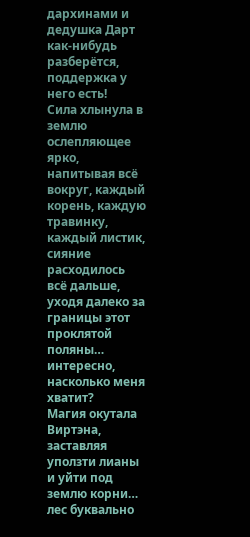дархинами и дедушка Дарт как-нибудь разберётся, поддержка у него есть!
Сила хлынула в землю ослепляющее ярко, напитывая всё вокруг, каждый корень, каждую травинку, каждый листик, сияние расходилось всё дальше, уходя далеко за границы этот проклятой поляны… интересно, насколько меня хватит?
Магия окутала Виртэна, заставляя уползти лианы и уйти под землю корни… лес буквально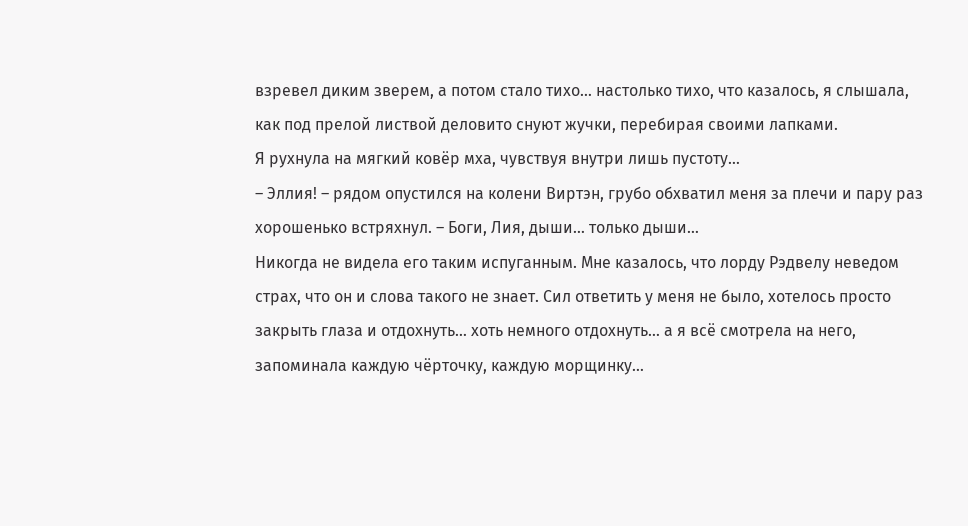взревел диким зверем, а потом стало тихо… настолько тихо, что казалось, я слышала, как под прелой листвой деловито снуют жучки, перебирая своими лапками.
Я рухнула на мягкий ковёр мха, чувствуя внутри лишь пустоту…
– Эллия! – рядом опустился на колени Виртэн, грубо обхватил меня за плечи и пару раз хорошенько встряхнул. – Боги, Лия, дыши… только дыши…
Никогда не видела его таким испуганным. Мне казалось, что лорду Рэдвелу неведом страх, что он и слова такого не знает. Сил ответить у меня не было, хотелось просто закрыть глаза и отдохнуть… хоть немного отдохнуть… а я всё смотрела на него, запоминала каждую чёрточку, каждую морщинку…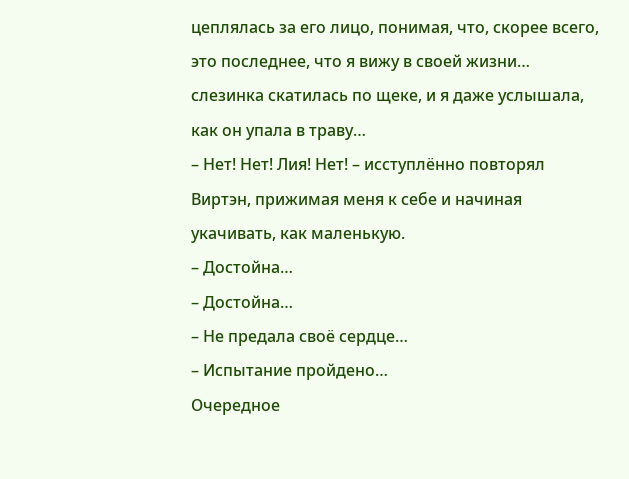цеплялась за его лицо, понимая, что, скорее всего, это последнее, что я вижу в своей жизни… слезинка скатилась по щеке, и я даже услышала, как он упала в траву…
– Нет! Нет! Лия! Нет! – исступлённо повторял Виртэн, прижимая меня к себе и начиная укачивать, как маленькую.
– Достойна…
– Достойна…
– Не предала своё сердце…
– Испытание пройдено…
Очередное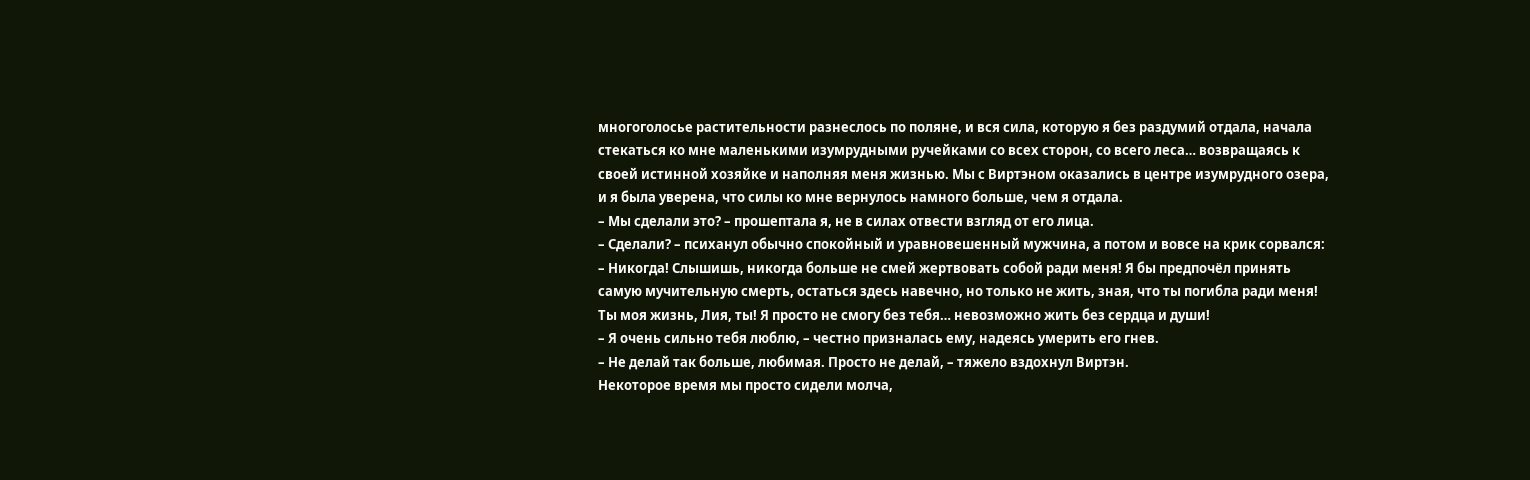многоголосье растительности разнеслось по поляне, и вся сила, которую я без раздумий отдала, начала стекаться ко мне маленькими изумрудными ручейками со всех сторон, со всего леса… возвращаясь к своей истинной хозяйке и наполняя меня жизнью. Мы с Виртэном оказались в центре изумрудного озера, и я была уверена, что силы ко мне вернулось намного больше, чем я отдала.
– Мы сделали это? – прошептала я, не в силах отвести взгляд от его лица.
– Сделали? – психанул обычно спокойный и уравновешенный мужчина, а потом и вовсе на крик сорвался: – Никогда! Слышишь, никогда больше не смей жертвовать собой ради меня! Я бы предпочёл принять самую мучительную смерть, остаться здесь навечно, но только не жить, зная, что ты погибла ради меня! Ты моя жизнь, Лия, ты! Я просто не смогу без тебя… невозможно жить без сердца и души!
– Я очень сильно тебя люблю, – честно призналась ему, надеясь умерить его гнев.
– Не делай так больше, любимая. Просто не делай, – тяжело вздохнул Виртэн.
Некоторое время мы просто сидели молча,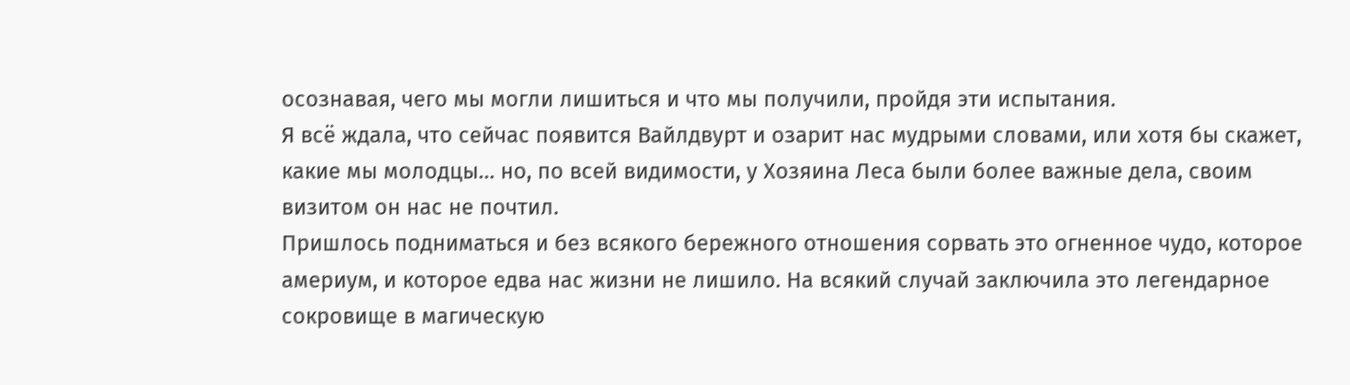осознавая, чего мы могли лишиться и что мы получили, пройдя эти испытания.
Я всё ждала, что сейчас появится Вайлдвурт и озарит нас мудрыми словами, или хотя бы скажет, какие мы молодцы… но, по всей видимости, у Хозяина Леса были более важные дела, своим визитом он нас не почтил.
Пришлось подниматься и без всякого бережного отношения сорвать это огненное чудо, которое америум, и которое едва нас жизни не лишило. На всякий случай заключила это легендарное сокровище в магическую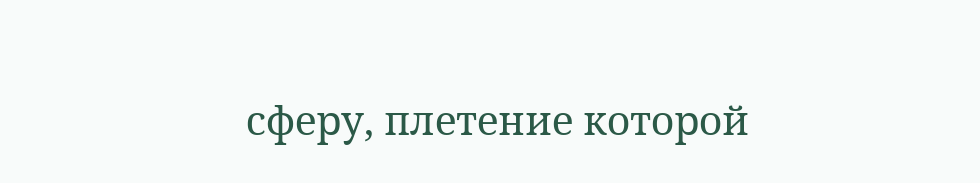сферу, плетение которой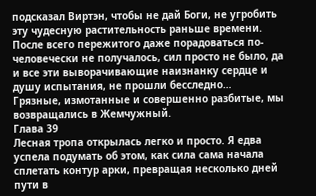подсказал Виртэн, чтобы не дай Боги, не угробить эту чудесную растительность раньше времени.
После всего пережитого даже порадоваться по-человечески не получалось, сил просто не было, да и все эти выворачивающие наизнанку сердце и душу испытания, не прошли бесследно…
Грязные, измотанные и совершенно разбитые, мы возвращались в Жемчужный.
Глава 39
Лесная тропа открылась легко и просто. Я едва успела подумать об этом, как сила сама начала сплетать контур арки, превращая несколько дней пути в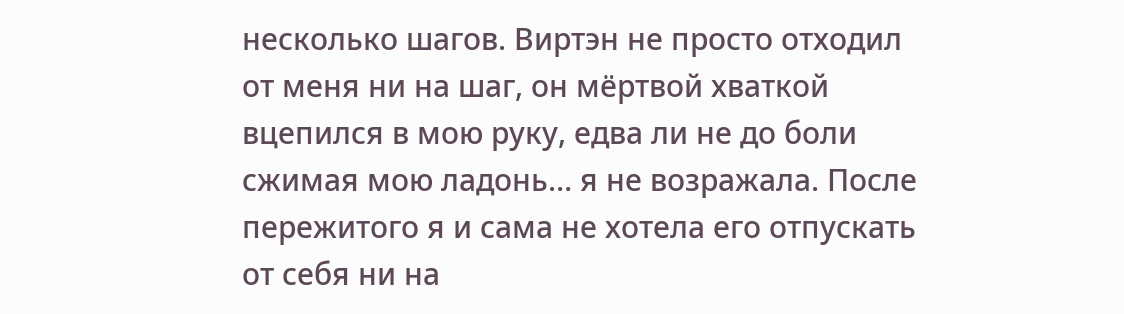несколько шагов. Виртэн не просто отходил от меня ни на шаг, он мёртвой хваткой вцепился в мою руку, едва ли не до боли сжимая мою ладонь… я не возражала. После пережитого я и сама не хотела его отпускать от себя ни на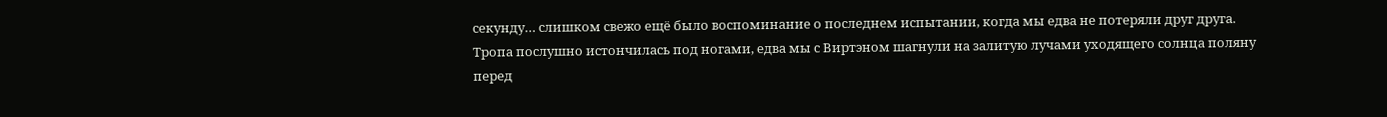секунду… слишком свежо ещё было воспоминание о последнем испытании, когда мы едва не потеряли друг друга.
Тропа послушно истончилась под ногами, едва мы с Виртэном шагнули на залитую лучами уходящего солнца поляну перед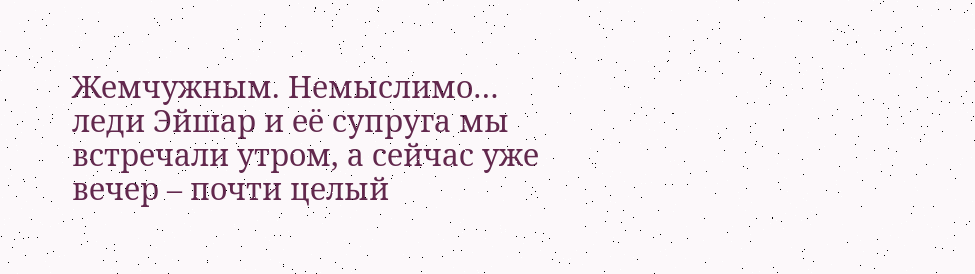Жемчужным. Немыслимо… леди Эйшар и её супруга мы встречали утром, а сейчас уже вечер – почти целый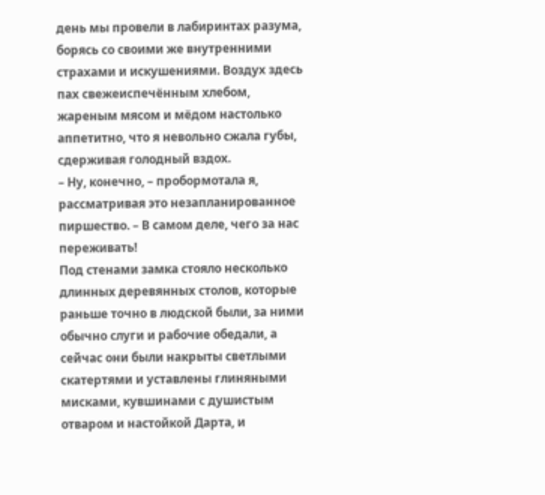день мы провели в лабиринтах разума, борясь со своими же внутренними страхами и искушениями. Воздух здесь пах свежеиспечённым хлебом, жареным мясом и мёдом настолько аппетитно, что я невольно сжала губы, сдерживая голодный вздох.
– Ну, конечно, – пробормотала я, рассматривая это незапланированное пиршество. – В самом деле, чего за нас переживать!
Под стенами замка стояло несколько длинных деревянных столов, которые раньше точно в людской были, за ними обычно слуги и рабочие обедали, а сейчас они были накрыты светлыми скатертями и уставлены глиняными мисками, кувшинами с душистым отваром и настойкой Дарта, и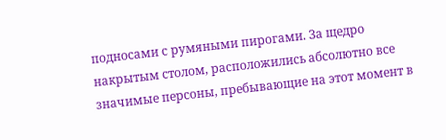подносами с румяными пирогами. За щедро накрытым столом, расположились абсолютно все значимые персоны, пребывающие на этот момент в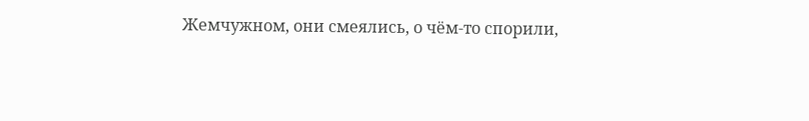Жемчужном, они смеялись, о чём-то спорили,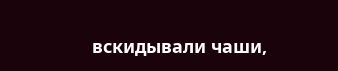вскидывали чаши,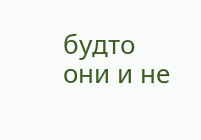будто они и не